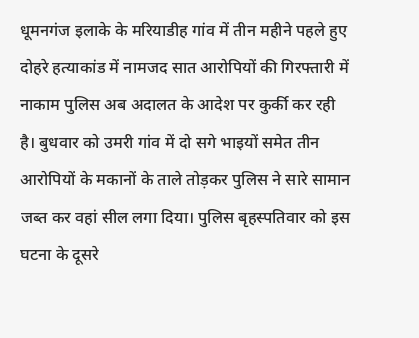धूमनगंज इलाके के मरियाडीह गांव में तीन महीने पहले हुए दोहरे हत्याकांड में नामजद सात आरोपियों की गिरफ्तारी में नाकाम पुलिस अब अदालत के आदेश पर कुर्की कर रही है। बुधवार को उमरी गांव में दो सगे भाइयों समेत तीन आरोपियों के मकानों के ताले तोड़कर पुलिस ने सारे सामान जब्त कर वहां सील लगा दिया। पुलिस बृहस्पतिवार को इस घटना के दूसरे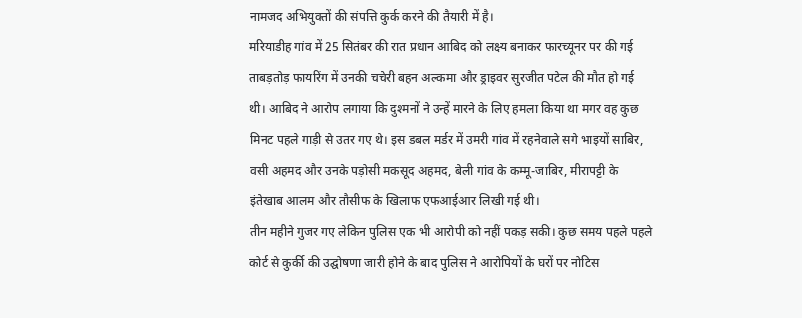नामजद अभियुक्तों की संपत्ति कुर्क करने की तैयारी में है।
मरियाडीह गांव में 25 सितंबर की रात प्रधान आबिद को लक्ष्य बनाकर फारच्यूनर पर की गई ताबड़तोड़ फायरिंग में उनकी चचेरी बहन अल्कमा और ड्राइवर सुरजीत पटेल की मौत हो गई थी। आबिद ने आरोप लगाया कि दुश्मनों ने उन्हें मारने के लिए हमला किया था मगर वह कुछ मिनट पहले गाड़ी से उतर गए थे। इस डबल मर्डर में उमरी गांव में रहनेवाले सगे भाइयों साबिर, वसी अहमद और उनके पड़ोसी मकसूद अहमद, बेली गांव के कम्मू-जाबिर, मीरापट्टी के इंतेखाब आलम और तौसीफ के खिलाफ एफआईआर लिखी गई थी।
तीन महीने गुजर गए लेकिन पुलिस एक भी आरोपी को नहीं पकड़ सकी। कुछ समय पहले पहले कोर्ट से कुर्की की उद्घोषणा जारी होने के बाद पुलिस ने आरोपियों के घरों पर नोटिस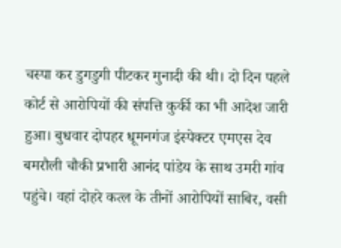चस्पा कर डुगडुगी पीटकर मुनादी की थी। दो दिन पहले कोर्ट से आरोपियों की संपत्ति कुर्की का भी आदेश जारी हुआ। बुधवार दोपहर धूमनगंज इंस्पेक्टर एमएस देव बमरौली चौकी प्रभारी आनंद पांडेय के साथ उमरी गांव पहुंचे। वहां दोहरे कत्ल के तीनों आरोपियों साबिर, वसी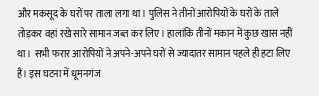और मकसूद के घरों पर ताला लगा था। पुलिस ने तीनों आरोपियों के घरों के ताले तोड़कर वहां रखे सारे सामान जब्त कर लिए। हालांकि तीनों मकान में कुछ खास नहीं था। सभी फरार आरोपियों ने अपने-अपने घरों से ज्यादातर सामान पहले ही हटा लिए हैं। इस घटना में धूमनगंज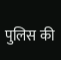पुलिस की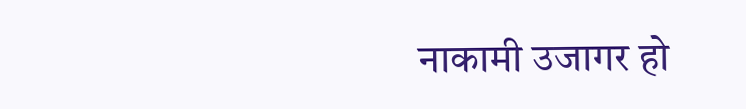नाकामी उजागर हो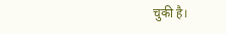चुकी है।